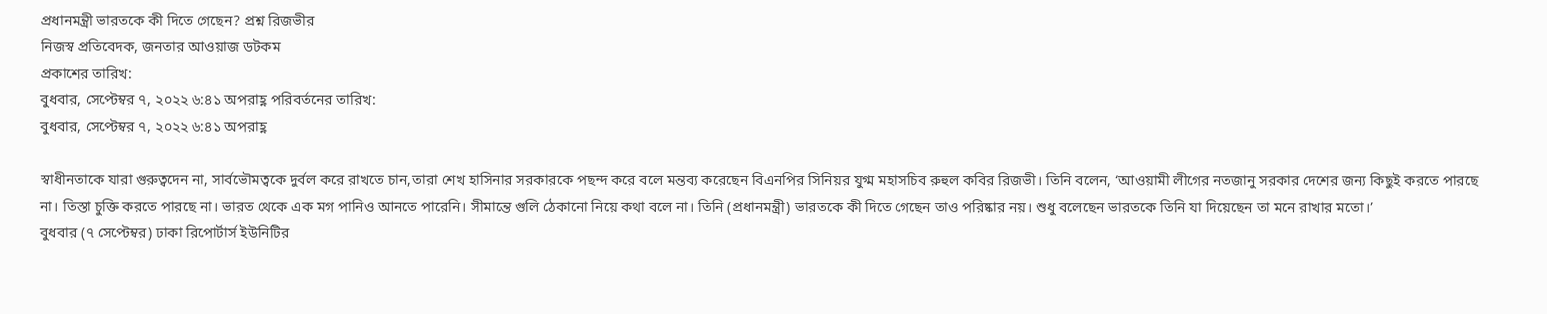প্রধানমন্ত্রী ভারতকে কী দিতে গেছেন? প্রশ্ন রিজভীর
নিজস্ব প্রতিবেদক, জনতার আওয়াজ ডটকম
প্রকাশের তারিখ:
বুধবার, সেপ্টেম্বর ৭, ২০২২ ৬:৪১ অপরাহ্ণ পরিবর্তনের তারিখ:
বুধবার, সেপ্টেম্বর ৭, ২০২২ ৬:৪১ অপরাহ্ণ

স্বাধীনতাকে যারা গুরুত্বদেন না, সার্বভৌমত্বকে দুর্বল করে রাখতে চান,তারা শেখ হাসিনার সরকারকে পছন্দ করে বলে মন্তব্য করেছেন বিএনপির সিনিয়র যুগ্ম মহাসচিব রুহুল কবির রিজভী। তিনি বলেন, ‘আওয়ামী লীগের নতজানু সরকার দেশের জন্য কিছুই করতে পারছে না। তিস্তা চুক্তি করতে পারছে না। ভারত থেকে এক মগ পানিও আনতে পারেনি। সীমান্তে গুলি ঠেকানো নিয়ে কথা বলে না। তিনি (প্রধানমন্ত্রী) ভারতকে কী দিতে গেছেন তাও পরিষ্কার নয়। শুধু বলেছেন ভারতকে তিনি যা দিয়েছেন তা মনে রাখার মতো।’
বুধবার (৭ সেপ্টেম্বর) ঢাকা রিপোর্টার্স ইউনিটির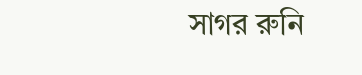সাগর রুনি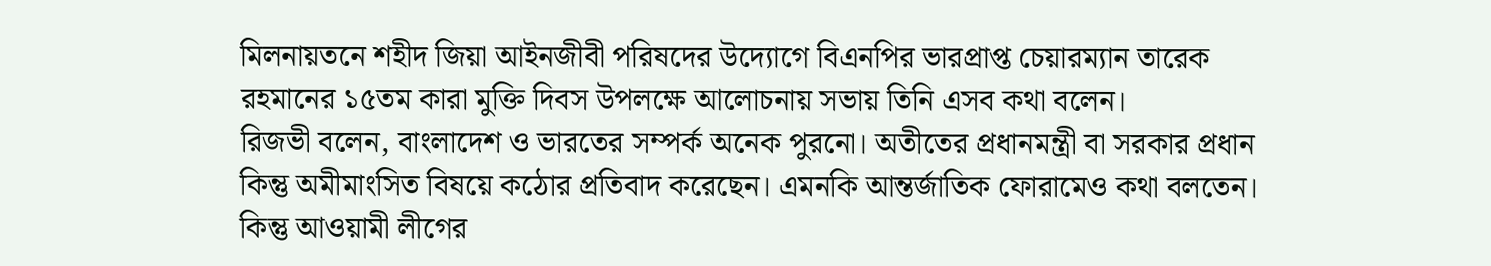মিলনায়তনে শহীদ জিয়া আইনজীবী পরিষদের উদ্যোগে বিএনপির ভারপ্রাপ্ত চেয়ারম্যান তারেক রহমানের ১৫তম কারা মুক্তি দিবস উপলক্ষে আলোচনায় সভায় তিনি এসব কথা বলেন।
রিজভী বলেন, বাংলাদেশ ও ভারতের সম্পর্ক অনেক পুরনো। অতীতের প্রধানমন্ত্রী বা সরকার প্রধান কিন্তু অমীমাংসিত বিষয়ে কঠোর প্রতিবাদ করেছেন। এমনকি আন্তর্জাতিক ফোরামেও কথা বলতেন। কিন্তু আওয়ামী লীগের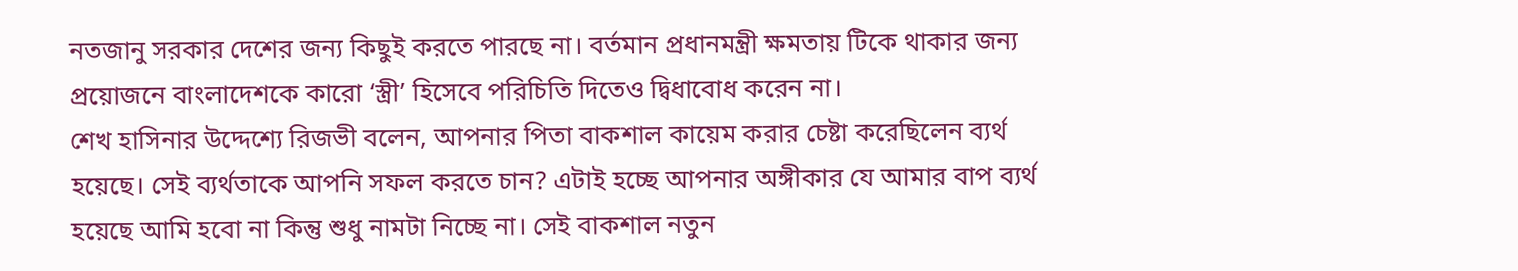নতজানু সরকার দেশের জন্য কিছুই করতে পারছে না। বর্তমান প্রধানমন্ত্রী ক্ষমতায় টিকে থাকার জন্য প্রয়োজনে বাংলাদেশকে কারো ‘স্ত্রী’ হিসেবে পরিচিতি দিতেও দ্বিধাবোধ করেন না।
শেখ হাসিনার উদ্দেশ্যে রিজভী বলেন, আপনার পিতা বাকশাল কায়েম করার চেষ্টা করেছিলেন ব্যর্থ হয়েছে। সেই ব্যর্থতাকে আপনি সফল করতে চান? এটাই হচ্ছে আপনার অঙ্গীকার যে আমার বাপ ব্যর্থ হয়েছে আমি হবো না কিন্তু শুধু নামটা নিচ্ছে না। সেই বাকশাল নতুন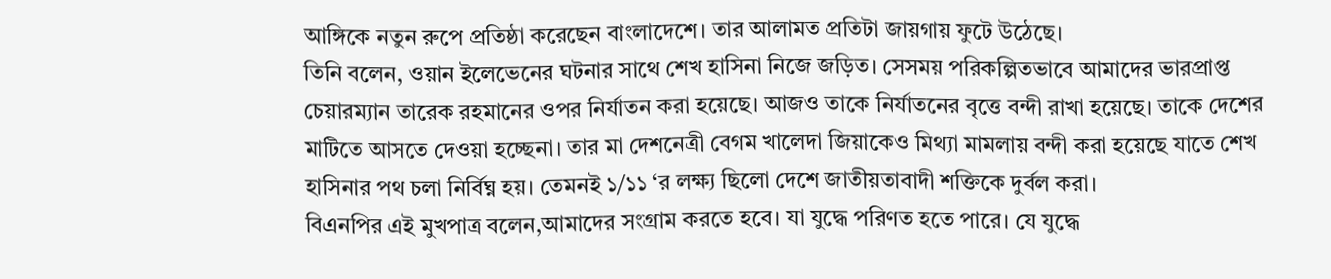আঙ্গিকে নতুন রুপে প্রতিষ্ঠা করেছেন বাংলাদেশে। তার আলামত প্রতিটা জায়গায় ফুটে উঠেছে।
তিনি বলেন, ওয়ান ইলেভেনের ঘটনার সাথে শেখ হাসিনা নিজে জড়িত। সেসময় পরিকল্পিতভাবে আমাদের ভারপ্রাপ্ত চেয়ারম্যান তারেক রহমানের ওপর নির্যাতন করা হয়েছে। আজও তাকে নির্যাতনের বৃত্তে বন্দী রাখা হয়েছে। তাকে দেশের মাটিতে আসতে দেওয়া হচ্ছেনা। তার মা দেশনেত্রী বেগম খালেদা জিয়াকেও মিথ্যা মামলায় বন্দী করা হয়েছে যাতে শেখ হাসিনার পথ চলা নির্বিঘ্ন হয়। তেমনই ১/১১ ‘র লক্ষ্য ছিলো দেশে জাতীয়তাবাদী শক্তিকে দুর্বল করা।
বিএনপির এই মুখপাত্র বলেন,আমাদের সংগ্রাম করতে হবে। যা যুদ্ধে পরিণত হতে পারে। যে যুদ্ধে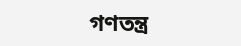গণতন্ত্র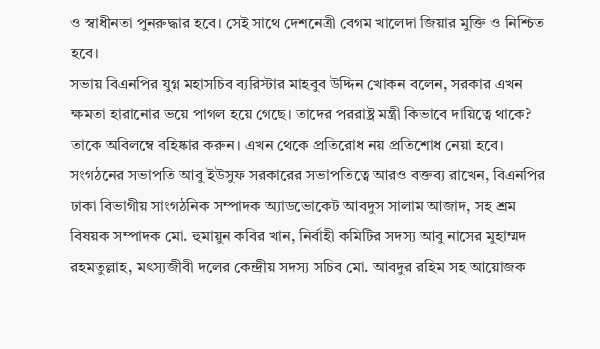ও স্বাধীনতা পুনরুদ্ধার হবে। সেই সাথে দেশনেত্রী বেগম খালেদা জিয়ার মুক্তি ও নিশ্চিত হবে।
সভায় বিএনপির যুগ্ন মহাসচিব ব্যরিস্টার মাহবুব উদ্দিন খোকন বলেন, সরকার এখন ক্ষমতা হারানোর ভয়ে পাগল হয়ে গেছে। তাদের পররাষ্ট্র মন্ত্রী কিভাবে দায়িত্বে থাকে? তাকে অবিলম্বে বহিষ্কার করুন। এখন থেকে প্রতিরোধ নয় প্রতিশোধ নেয়া হবে।
সংগঠনের সভাপতি আবু ইউসুফ সরকারের সভাপতিত্বে আরও বক্তব্য রাখেন, বিএনপির ঢাকা বিভাগীয় সাংগঠনিক সম্পাদক অ্যাডভোকেট আবদুস সালাম আজাদ, সহ শ্রম বিষয়ক সম্পাদক মো. হুমায়ুন কবির খান, নির্বাহী কমিটির সদস্য আবু নাসের মুহাম্মদ রহমতুল্লাহ, মৎস্যজীবী দলের কেন্দ্রীয় সদস্য সচিব মো. আবদুর রহিম সহ আয়োজক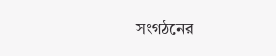সংগঠনের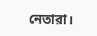নেতারা।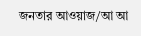জনতার আওয়াজ/আ আ